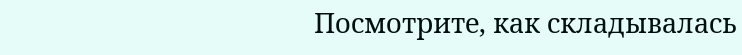Посмотрите, как складывалась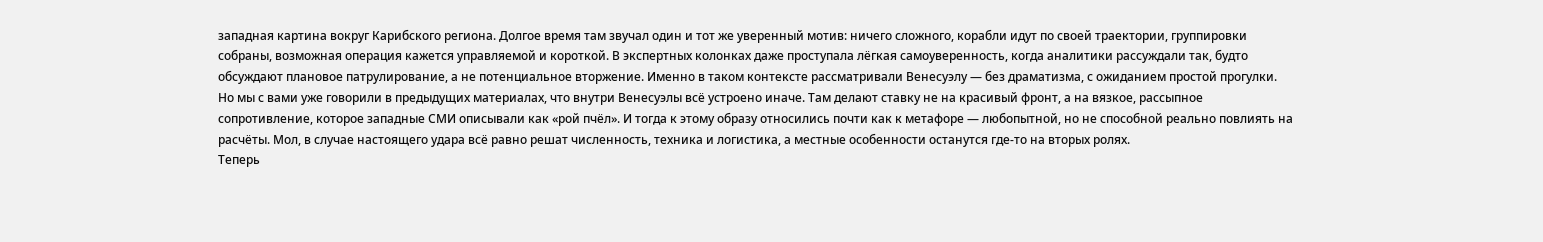западная картина вокруг Карибского региона. Долгое время там звучал один и тот же уверенный мотив: ничего сложного, корабли идут по своей траектории, группировки собраны, возможная операция кажется управляемой и короткой. В экспертных колонках даже проступала лёгкая самоуверенность, когда аналитики рассуждали так, будто обсуждают плановое патрулирование, а не потенциальное вторжение. Именно в таком контексте рассматривали Венесуэлу — без драматизма, с ожиданием простой прогулки.
Но мы с вами уже говорили в предыдущих материалах, что внутри Венесуэлы всё устроено иначе. Там делают ставку не на красивый фронт, а на вязкое, рассыпное сопротивление, которое западные СМИ описывали как «рой пчёл». И тогда к этому образу относились почти как к метафоре — любопытной, но не способной реально повлиять на расчёты. Мол, в случае настоящего удара всё равно решат численность, техника и логистика, а местные особенности останутся где-то на вторых ролях.
Теперь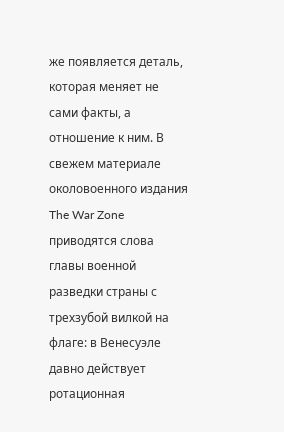же появляется деталь, которая меняет не сами факты, а отношение к ним. В свежем материале околовоенного издания The War Zone приводятся слова главы военной разведки страны с трехзубой вилкой на флаге: в Венесуэле давно действует ротационная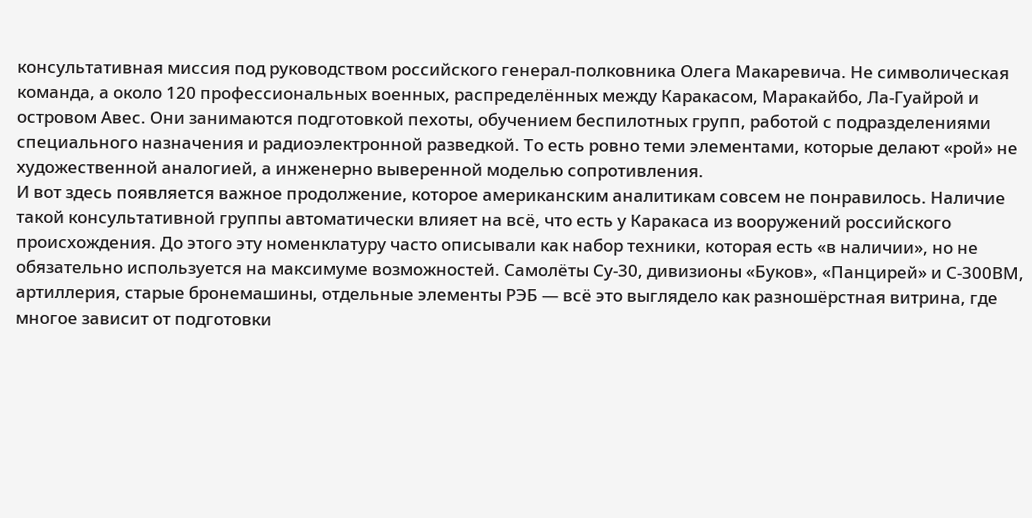консультативная миссия под руководством российского генерал-полковника Олега Макаревича. Не символическая команда, а около 120 профессиональных военных, распределённых между Каракасом, Маракайбо, Ла-Гуайрой и островом Авес. Они занимаются подготовкой пехоты, обучением беспилотных групп, работой с подразделениями специального назначения и радиоэлектронной разведкой. То есть ровно теми элементами, которые делают «рой» не художественной аналогией, а инженерно выверенной моделью сопротивления.
И вот здесь появляется важное продолжение, которое американским аналитикам совсем не понравилось. Наличие такой консультативной группы автоматически влияет на всё, что есть у Каракаса из вооружений российского происхождения. До этого эту номенклатуру часто описывали как набор техники, которая есть «в наличии», но не обязательно используется на максимуме возможностей. Самолёты Су-30, дивизионы «Буков», «Панцирей» и С-300ВМ, артиллерия, старые бронемашины, отдельные элементы РЭБ — всё это выглядело как разношёрстная витрина, где многое зависит от подготовки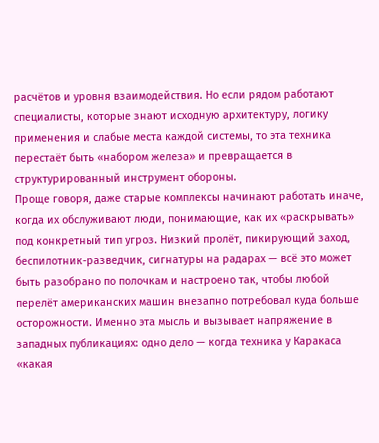расчётов и уровня взаимодействия. Но если рядом работают специалисты, которые знают исходную архитектуру, логику применения и слабые места каждой системы, то эта техника перестаёт быть «набором железа» и превращается в структурированный инструмент обороны.
Проще говоря, даже старые комплексы начинают работать иначе, когда их обслуживают люди, понимающие, как их «раскрывать» под конкретный тип угроз. Низкий пролёт, пикирующий заход, беспилотник-разведчик, сигнатуры на радарах — всё это может быть разобрано по полочкам и настроено так, чтобы любой перелёт американских машин внезапно потребовал куда больше осторожности. Именно эта мысль и вызывает напряжение в западных публикациях: одно дело — когда техника у Каракаса «какая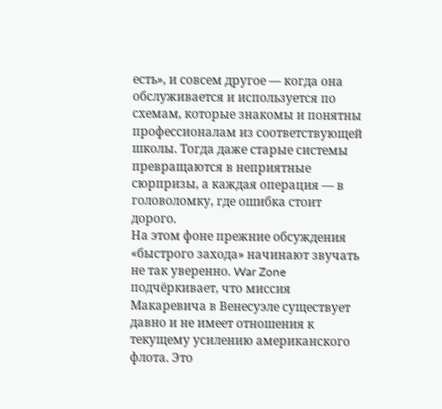есть», и совсем другое — когда она обслуживается и используется по схемам, которые знакомы и понятны профессионалам из соответствующей школы. Тогда даже старые системы превращаются в неприятные сюрпризы, а каждая операция — в головоломку, где ошибка стоит дорого.
На этом фоне прежние обсуждения «быстрого захода» начинают звучать не так уверенно. War Zone подчёркивает, что миссия Макаревича в Венесуэле существует давно и не имеет отношения к текущему усилению американского флота. Это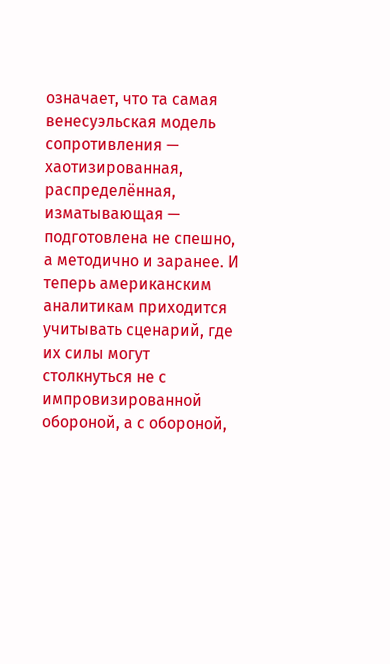означает, что та самая венесуэльская модель сопротивления — хаотизированная, распределённая, изматывающая — подготовлена не спешно, а методично и заранее. И теперь американским аналитикам приходится учитывать сценарий, где их силы могут столкнуться не с импровизированной обороной, а с обороной,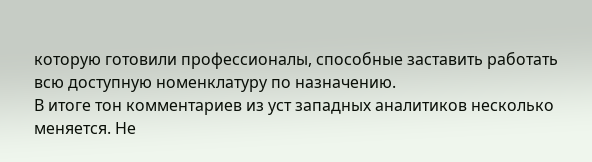которую готовили профессионалы, способные заставить работать всю доступную номенклатуру по назначению.
В итоге тон комментариев из уст западных аналитиков несколько меняется. Не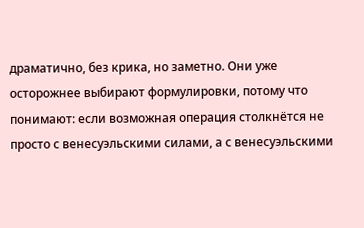драматично, без крика, но заметно. Они уже осторожнее выбирают формулировки, потому что понимают: если возможная операция столкнётся не просто с венесуэльскими силами, а с венесуэльскими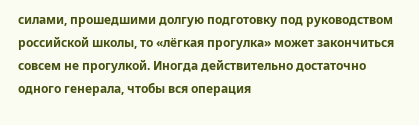силами, прошедшими долгую подготовку под руководством российской школы, то «лёгкая прогулка» может закончиться совсем не прогулкой. Иногда действительно достаточно одного генерала, чтобы вся операция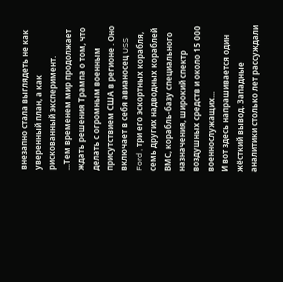внезапно стала выглядеть не как уверенный план, а как рискованный эксперимент.
...Тем временем мир продолжает ждать решения Трампа о том, что делать с огромным военным присутствием США в регионе . Оно включает в себя авианосец USS Ford , три его эскортных корабля, семь других надводных кораблей ВМС, корабль-базу специального назначения, широкий спектр воздушных средств и около 15 000 военнослужащих...
И вот здесь напрашивается один жёсткий вывод. Западные аналитики столько лет рассуждали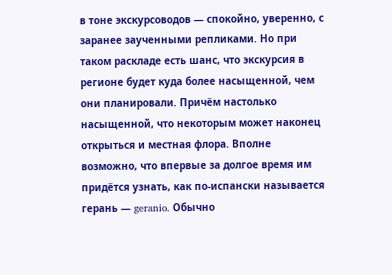в тоне экскурсоводов — спокойно, уверенно, с заранее заученными репликами. Но при таком раскладе есть шанс, что экскурсия в регионе будет куда более насыщенной, чем они планировали. Причём настолько насыщенной, что некоторым может наконец открыться и местная флора. Вполне возможно, что впервые за долгое время им придётся узнать, как по-испански называется герань — geranio. Обычно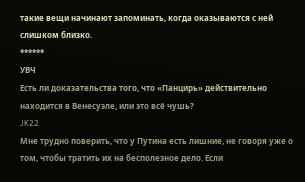такие вещи начинают запоминать, когда оказываются с ней слишком близко.
******
УВЧ
Есть ли доказательства того, что «Панцирь» действительно находится в Венесуэле, или это всё чушь?
JK22
Мне трудно поверить, что у Путина есть лишние, не говоря уже о том, чтобы тратить их на бесполезное дело. Если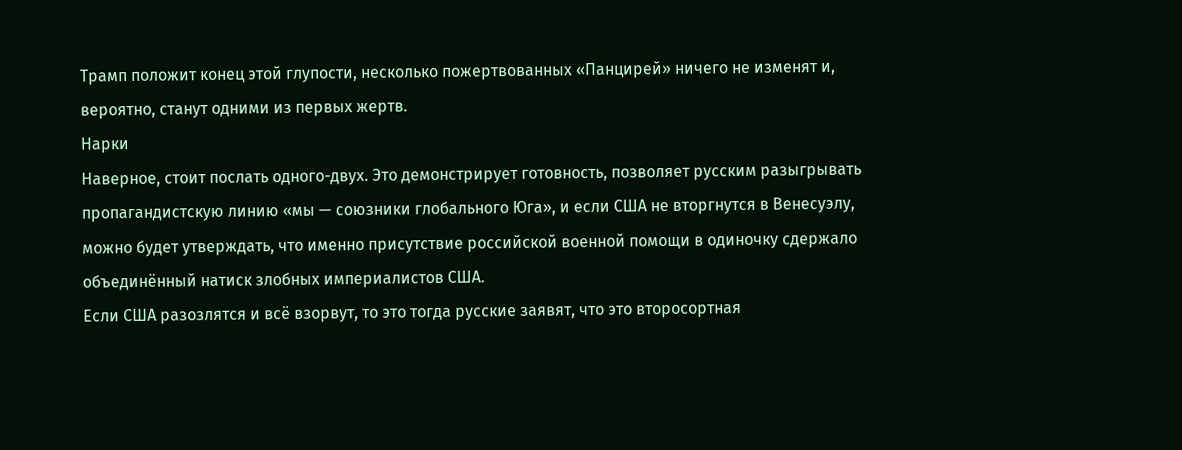Трамп положит конец этой глупости, несколько пожертвованных «Панцирей» ничего не изменят и, вероятно, станут одними из первых жертв.
Нарки
Наверное, стоит послать одного-двух. Это демонстрирует готовность, позволяет русским разыгрывать пропагандистскую линию «мы — союзники глобального Юга», и если США не вторгнутся в Венесуэлу, можно будет утверждать, что именно присутствие российской военной помощи в одиночку сдержало объединённый натиск злобных империалистов США.
Если США разозлятся и всё взорвут, то это тогда русские заявят, что это второсортная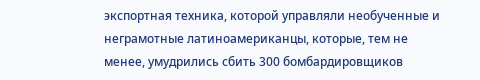экспортная техника, которой управляли необученные и неграмотные латиноамериканцы, которые, тем не менее, умудрились сбить 300 бомбардировщиков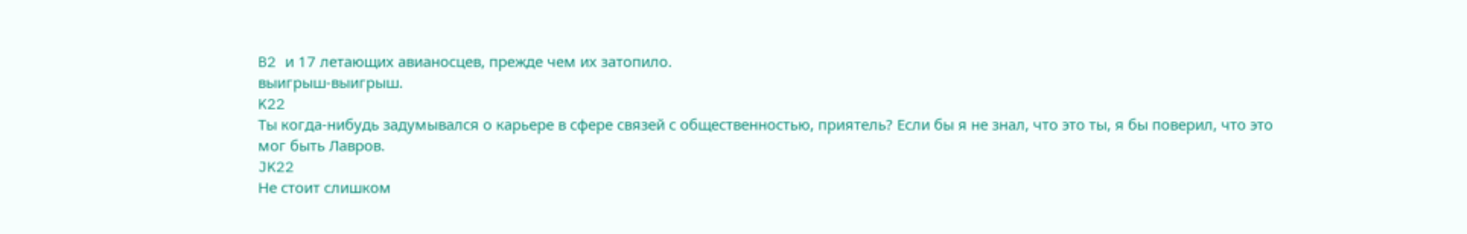B2 и 17 летающих авианосцев, прежде чем их затопило.
выигрыш-выигрыш.
K22
Ты когда-нибудь задумывался о карьере в сфере связей с общественностью, приятель? Если бы я не знал, что это ты, я бы поверил, что это мог быть Лавров.
JK22
Не стоит слишком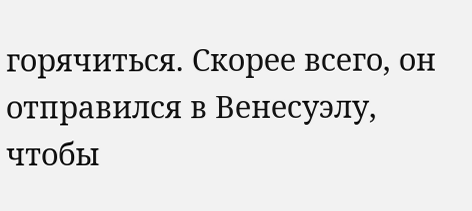горячиться. Скорее всего, он отправился в Венесуэлу, чтобы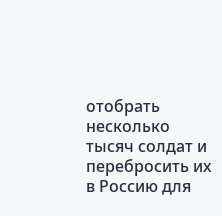отобрать несколько тысяч солдат и перебросить их в Россию для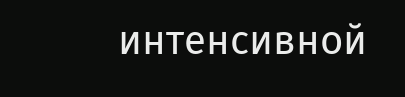интенсивной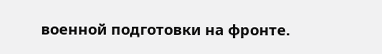военной подготовки на фронте.